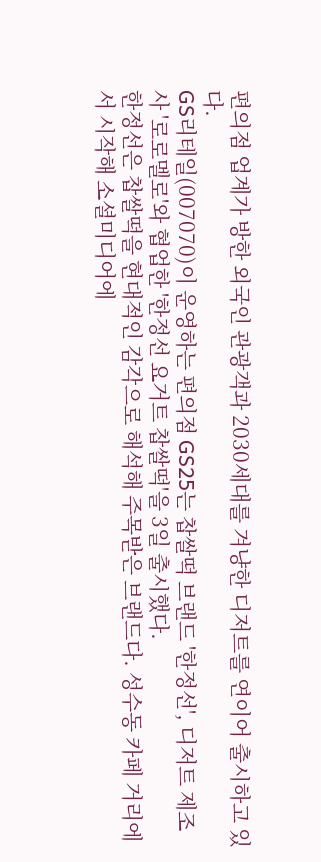편의점 업계가 방한 외국인 관광객과 2030세대를 겨냥한 디저트를 연이어 출시하고 있다.
GS리테일(007070)이 운영하는 편의점 GS25는 찹쌀떡 브랜드 '한정선', 디저트 제조사 '로로멜로'와 협업한 '한정선 요거트 찹쌀떡'을 3일 출시했다.
한정선은 찹쌀떡을 현대적인 감각으로 해석해 주목받은 브랜드다. 성수동 카페 거리에서 시작해 소셜미디어에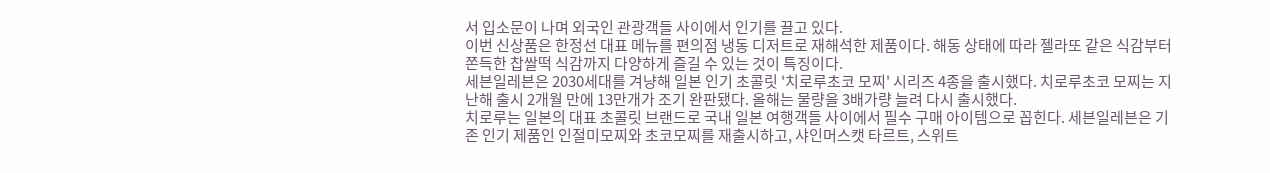서 입소문이 나며 외국인 관광객들 사이에서 인기를 끌고 있다.
이번 신상품은 한정선 대표 메뉴를 편의점 냉동 디저트로 재해석한 제품이다. 해동 상태에 따라 젤라또 같은 식감부터 쫀득한 찹쌀떡 식감까지 다양하게 즐길 수 있는 것이 특징이다.
세븐일레븐은 2030세대를 겨냥해 일본 인기 초콜릿 '치로루초코 모찌' 시리즈 4종을 출시했다. 치로루초코 모찌는 지난해 출시 2개월 만에 13만개가 조기 완판됐다. 올해는 물량을 3배가량 늘려 다시 출시했다.
치로루는 일본의 대표 초콜릿 브랜드로 국내 일본 여행객들 사이에서 필수 구매 아이템으로 꼽힌다. 세븐일레븐은 기존 인기 제품인 인절미모찌와 초코모찌를 재출시하고, 샤인머스캣 타르트, 스위트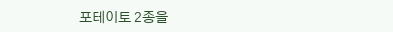포테이토 2종을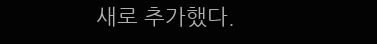새로 추가했다.